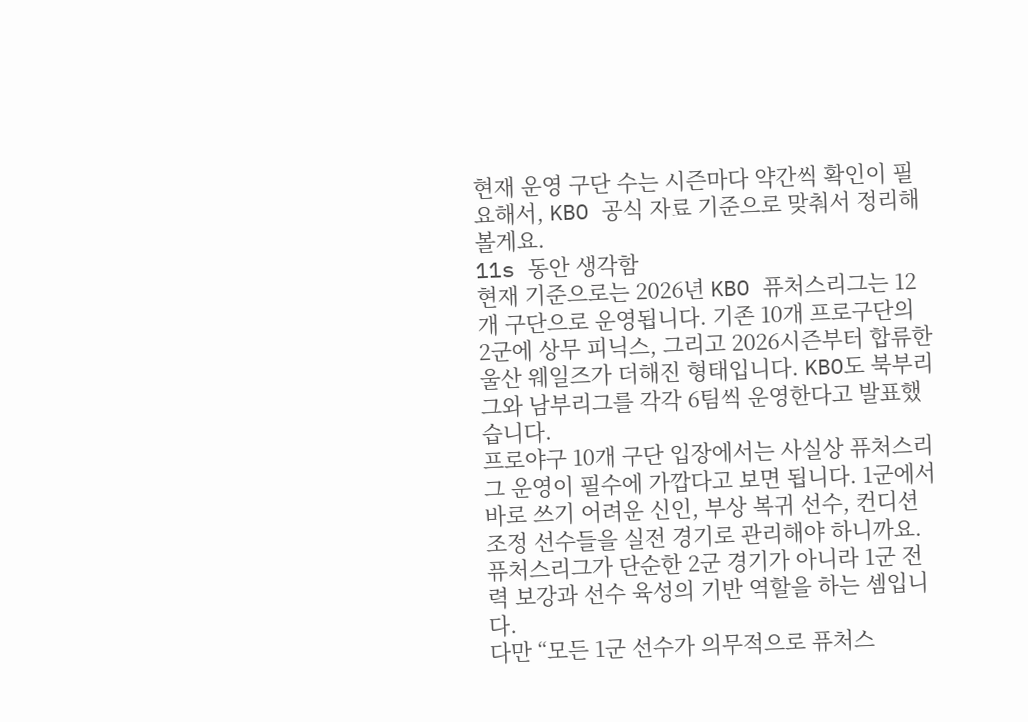현재 운영 구단 수는 시즌마다 약간씩 확인이 필요해서, KBO 공식 자료 기준으로 맞춰서 정리해볼게요.
11s 동안 생각함
현재 기준으로는 2026년 KBO 퓨처스리그는 12개 구단으로 운영됩니다. 기존 10개 프로구단의 2군에 상무 피닉스, 그리고 2026시즌부터 합류한 울산 웨일즈가 더해진 형태입니다. KBO도 북부리그와 남부리그를 각각 6팀씩 운영한다고 발표했습니다.
프로야구 10개 구단 입장에서는 사실상 퓨처스리그 운영이 필수에 가깝다고 보면 됩니다. 1군에서 바로 쓰기 어려운 신인, 부상 복귀 선수, 컨디션 조정 선수들을 실전 경기로 관리해야 하니까요. 퓨처스리그가 단순한 2군 경기가 아니라 1군 전력 보강과 선수 육성의 기반 역할을 하는 셈입니다.
다만 “모든 1군 선수가 의무적으로 퓨처스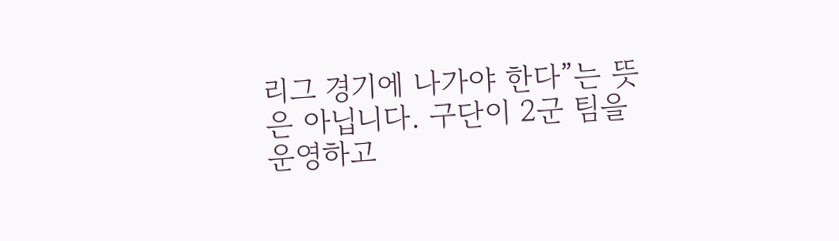리그 경기에 나가야 한다”는 뜻은 아닙니다. 구단이 2군 팀을 운영하고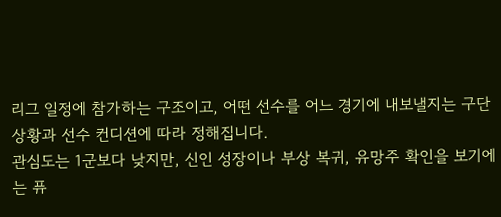리그 일정에 참가하는 구조이고, 어떤 선수를 어느 경기에 내보낼지는 구단 상황과 선수 컨디션에 따라 정해집니다.
관심도는 1군보다 낮지만, 신인 성장이나 부상 복귀, 유망주 확인을 보기에는 퓨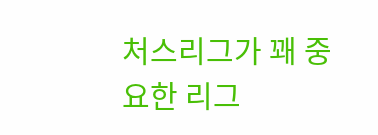처스리그가 꽤 중요한 리그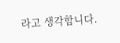라고 생각합니다.